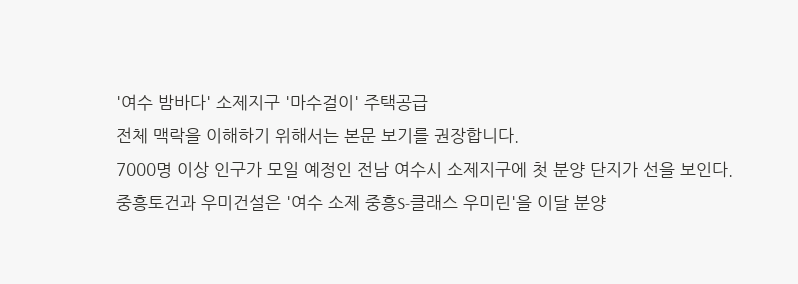'여수 밤바다' 소제지구 '마수걸이' 주택공급
전체 맥락을 이해하기 위해서는 본문 보기를 권장합니다.
7000명 이상 인구가 모일 예정인 전남 여수시 소제지구에 첫 분양 단지가 선을 보인다.
중흥토건과 우미건설은 '여수 소제 중흥S-클래스 우미린'을 이달 분양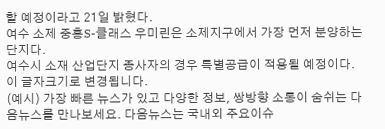할 예정이라고 21일 밝혔다.
여수 소제 중흥S-클래스 우미린은 소제지구에서 가장 먼저 분양하는 단지다.
여수시 소재 산업단지 종사자의 경우 특별공급이 적용될 예정이다.
이 글자크기로 변경됩니다.
(예시) 가장 빠른 뉴스가 있고 다양한 정보, 쌍방향 소통이 숨쉬는 다음뉴스를 만나보세요. 다음뉴스는 국내외 주요이슈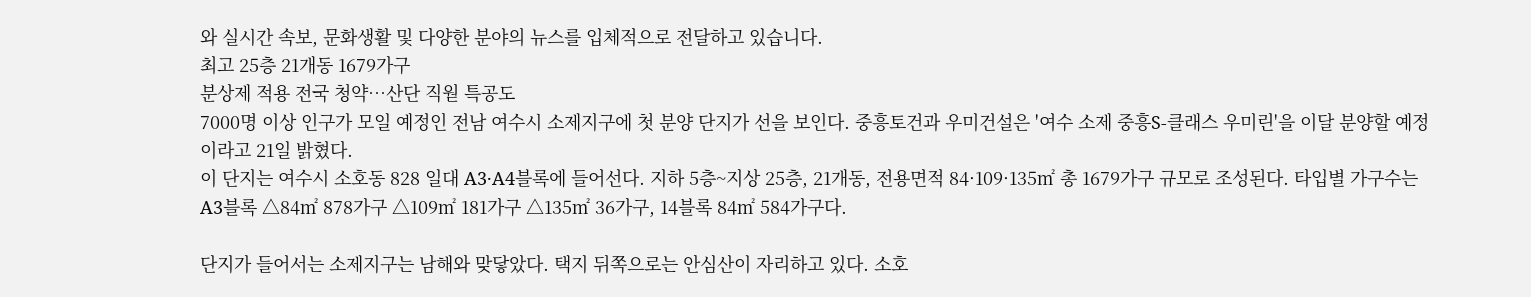와 실시간 속보, 문화생활 및 다양한 분야의 뉴스를 입체적으로 전달하고 있습니다.
최고 25층 21개동 1679가구
분상제 적용 전국 청약…산단 직웓 특공도
7000명 이상 인구가 모일 예정인 전남 여수시 소제지구에 첫 분양 단지가 선을 보인다. 중흥토건과 우미건설은 '여수 소제 중흥S-클래스 우미린'을 이달 분양할 예정이라고 21일 밝혔다.
이 단지는 여수시 소호동 828 일대 A3·A4블록에 들어선다. 지하 5층~지상 25층, 21개동, 전용면적 84·109·135㎡ 총 1679가구 규모로 조성된다. 타입별 가구수는 A3블록 △84㎡ 878가구 △109㎡ 181가구 △135㎡ 36가구, 14블록 84㎡ 584가구다.

단지가 들어서는 소제지구는 남해와 맞닿았다. 택지 뒤쪽으로는 안심산이 자리하고 있다. 소호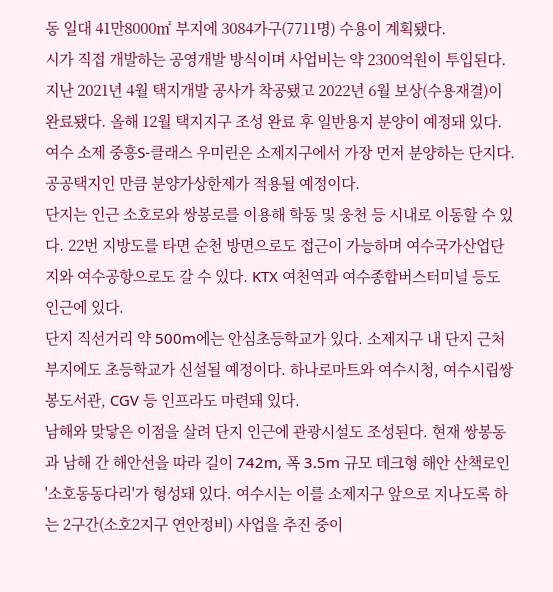동 일대 41만8000㎡ 부지에 3084가구(7711명) 수용이 계획됐다.
시가 직접 개발하는 공영개발 방식이며 사업비는 약 2300억원이 투입된다. 지난 2021년 4월 택지개발 공사가 착공됐고 2022년 6월 보상(수용재결)이 완료됐다. 올해 12월 택지지구 조성 완료 후 일반용지 분양이 예정돼 있다.
여수 소제 중흥S-클래스 우미린은 소제지구에서 가장 먼저 분양하는 단지다. 공공택지인 만큼 분양가상한제가 적용될 예정이다.
단지는 인근 소호로와 쌍봉로를 이용해 학동 및 웅천 등 시내로 이동할 수 있다. 22번 지방도를 타면 순천 방면으로도 접근이 가능하며 여수국가산업단지와 여수공항으로도 갈 수 있다. KTX 여천역과 여수종합버스터미널 등도 인근에 있다.
단지 직선거리 약 500m에는 안심초등학교가 있다. 소제지구 내 단지 근처 부지에도 초등학교가 신설될 예정이다. 하나로마트와 여수시청, 여수시립쌍봉도서관, CGV 등 인프라도 마련돼 있다.
남해와 맞닿은 이점을 살려 단지 인근에 관광시설도 조성된다. 현재 쌍봉동과 남해 간 해안선을 따라 길이 742m, 폭 3.5m 규모 데크형 해안 산책로인 '소호동동다리'가 형성돼 있다. 여수시는 이를 소제지구 앞으로 지나도록 하는 2구간(소호2지구 연안정비) 사업을 추진 중이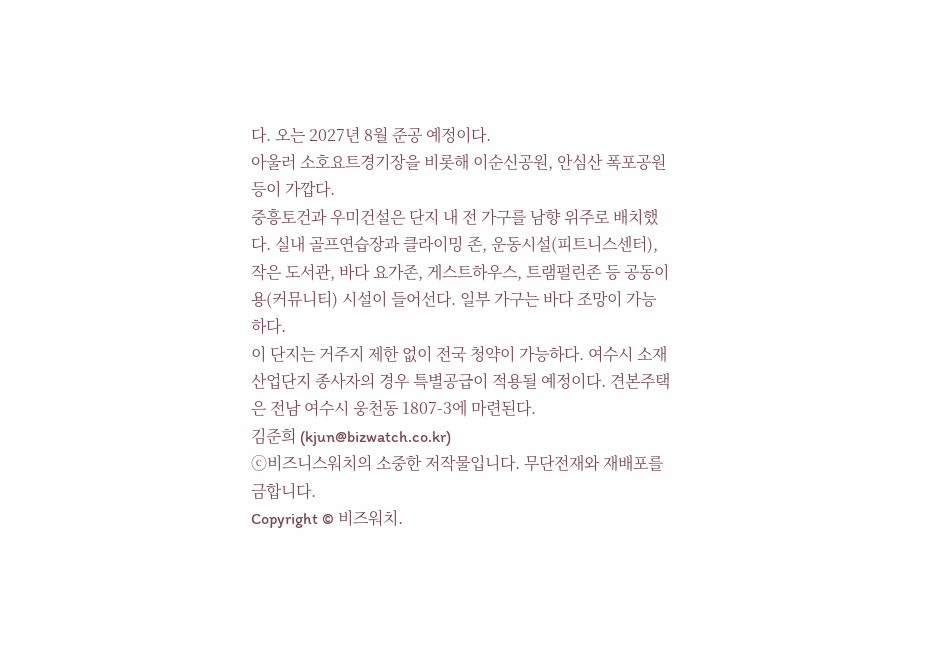다. 오는 2027년 8월 준공 예정이다.
아울러 소호요트경기장을 비롯해 이순신공원, 안심산 폭포공원 등이 가깝다.
중흥토건과 우미건설은 단지 내 전 가구를 남향 위주로 배치했다. 실내 골프연습장과 클라이밍 존, 운동시설(피트니스센터), 작은 도서관, 바다 요가존, 게스트하우스, 트램펄린존 등 공동이용(커뮤니티) 시설이 들어선다. 일부 가구는 바다 조망이 가능하다.
이 단지는 거주지 제한 없이 전국 청약이 가능하다. 여수시 소재 산업단지 종사자의 경우 특별공급이 적용될 예정이다. 견본주택은 전남 여수시 웅천동 1807-3에 마련된다.
김준희 (kjun@bizwatch.co.kr)
ⓒ비즈니스워치의 소중한 저작물입니다. 무단전재와 재배포를 금합니다.
Copyright © 비즈워치.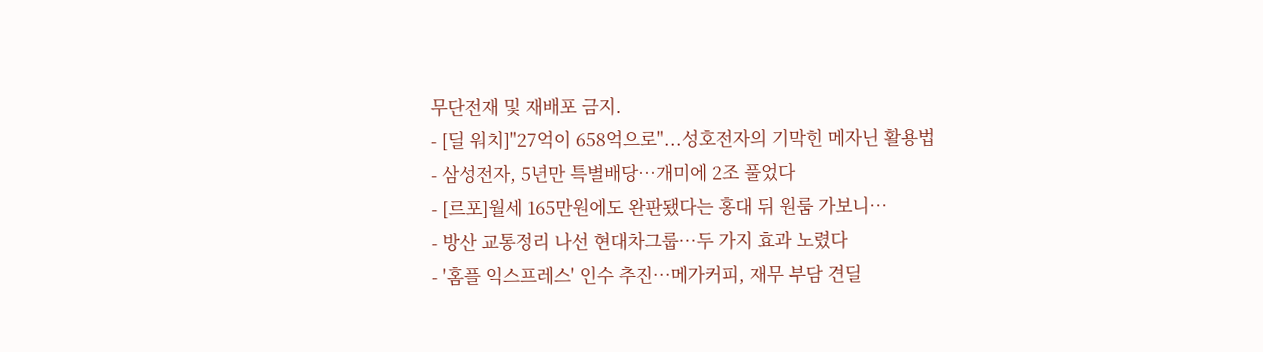무단전재 및 재배포 금지.
- [딜 워치]"27억이 658억으로"...성호전자의 기막힌 메자닌 활용법
- 삼성전자, 5년만 특별배당…개미에 2조 풀었다
- [르포]월세 165만원에도 완판됐다는 홍대 뒤 원룸 가보니…
- 방산 교통정리 나선 현대차그룹…두 가지 효과 노렸다
- '홈플 익스프레스' 인수 추진…메가커피, 재무 부담 견딜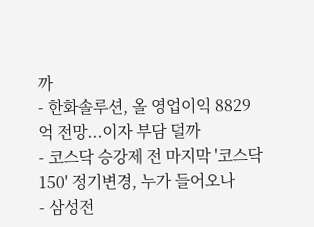까
- 한화솔루션, 올 영업이익 8829억 전망...이자 부담 덜까
- 코스닥 승강제 전 마지막 '코스닥150' 정기변경, 누가 들어오나
- 삼성전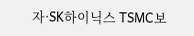자·SK하이닉스 TSMC보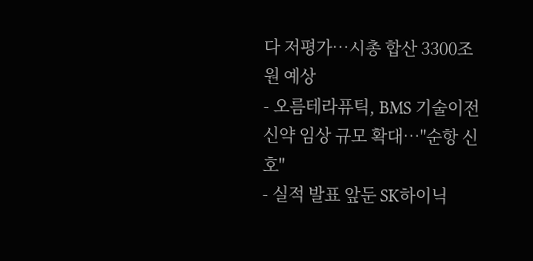다 저평가…시총 합산 3300조원 예상
- 오름테라퓨틱, BMS 기술이전 신약 임상 규모 확대…"순항 신호"
- 실적 발표 앞둔 SK하이닉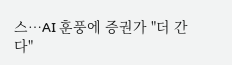스…AI 훈풍에 증권가 "더 간다"